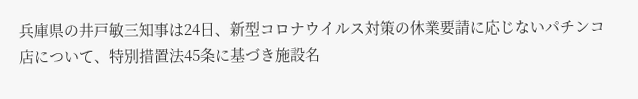兵庫県の井戸敏三知事は24日、新型コロナウイルス対策の休業要請に応じないパチンコ店について、特別措置法45条に基づき施設名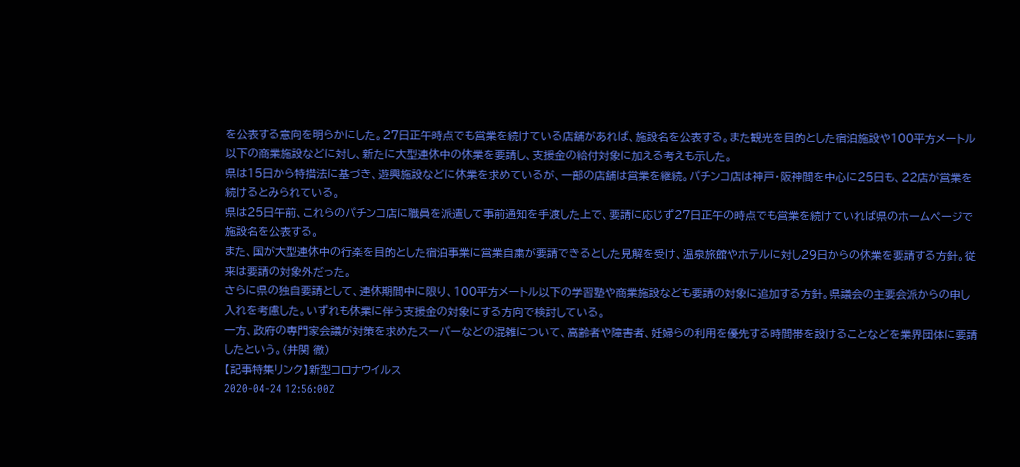を公表する意向を明らかにした。27日正午時点でも営業を続けている店舗があれば、施設名を公表する。また観光を目的とした宿泊施設や100平方メートル以下の商業施設などに対し、新たに大型連休中の休業を要請し、支援金の給付対象に加える考えも示した。
県は15日から特措法に基づき、遊興施設などに休業を求めているが、一部の店舗は営業を継続。パチンコ店は神戸・阪神間を中心に25日も、22店が営業を続けるとみられている。
県は25日午前、これらのパチンコ店に職員を派遣して事前通知を手渡した上で、要請に応じず27日正午の時点でも営業を続けていれば県のホームページで施設名を公表する。
また、国が大型連休中の行楽を目的とした宿泊事業に営業自粛が要請できるとした見解を受け、温泉旅館やホテルに対し29日からの休業を要請する方針。従来は要請の対象外だった。
さらに県の独自要請として、連休期間中に限り、100平方メートル以下の学習塾や商業施設なども要請の対象に追加する方針。県議会の主要会派からの申し入れを考慮した。いずれも休業に伴う支援金の対象にする方向で検討している。
一方、政府の専門家会議が対策を求めたスーパーなどの混雑について、高齢者や障害者、妊婦らの利用を優先する時間帯を設けることなどを業界団体に要請したという。(井関 徹)
【記事特集リンク】新型コロナウイルス
2020-04-24 12:56:00Z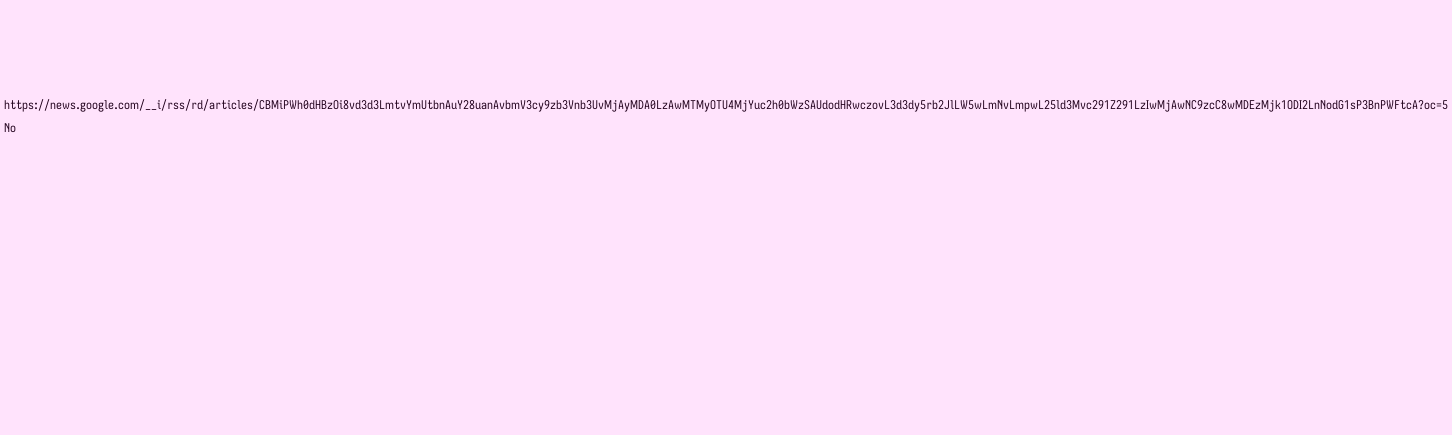https://news.google.com/__i/rss/rd/articles/CBMiPWh0dHBzOi8vd3d3LmtvYmUtbnAuY28uanAvbmV3cy9zb3Vnb3UvMjAyMDA0LzAwMTMyOTU4MjYuc2h0bWzSAUdodHRwczovL3d3dy5rb2JlLW5wLmNvLmpwL25ld3Mvc291Z291LzIwMjAwNC9zcC8wMDEzMjk1ODI2LnNodG1sP3BnPWFtcA?oc=5
No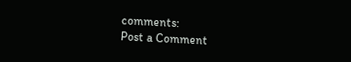comments:
Post a Comment